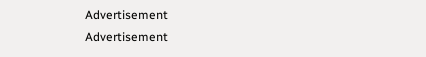Advertisement
Advertisement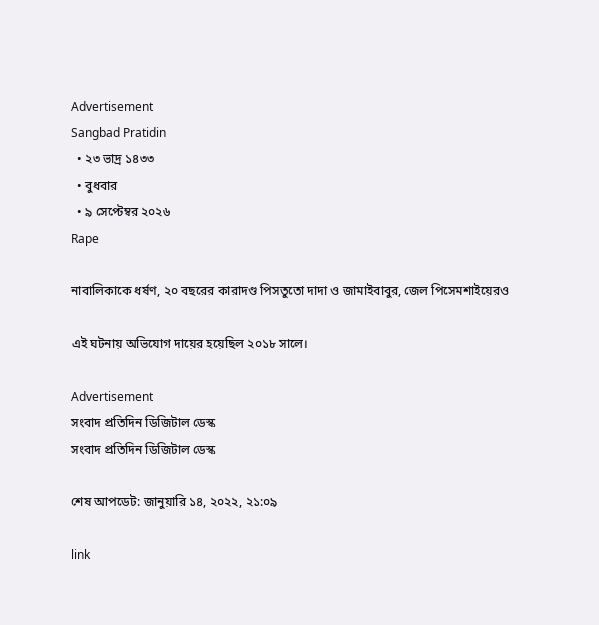Advertisement
Sangbad Pratidin
  • ২৩ ভাদ্র ১৪৩৩
  • বুধবার
  • ৯ সেপ্টেম্বর ২০২৬
Rape

নাবালিকাকে ধর্ষণ, ২০ বছরের কারাদণ্ড পিসতুতো দাদা ও জামাইবাবুর, জেল পিসেমশাইয়েরও

এই ঘটনায় অভিযোগ দায়ের হয়েছিল ২০১৮ সালে।

Advertisement
সংবাদ প্রতিদিন ডিজিটাল ডেস্ক
সংবাদ প্রতিদিন ডিজিটাল ডেস্ক

শেষ আপডেট: জানুয়ারি ১৪, ২০২২, ২১:০৯

link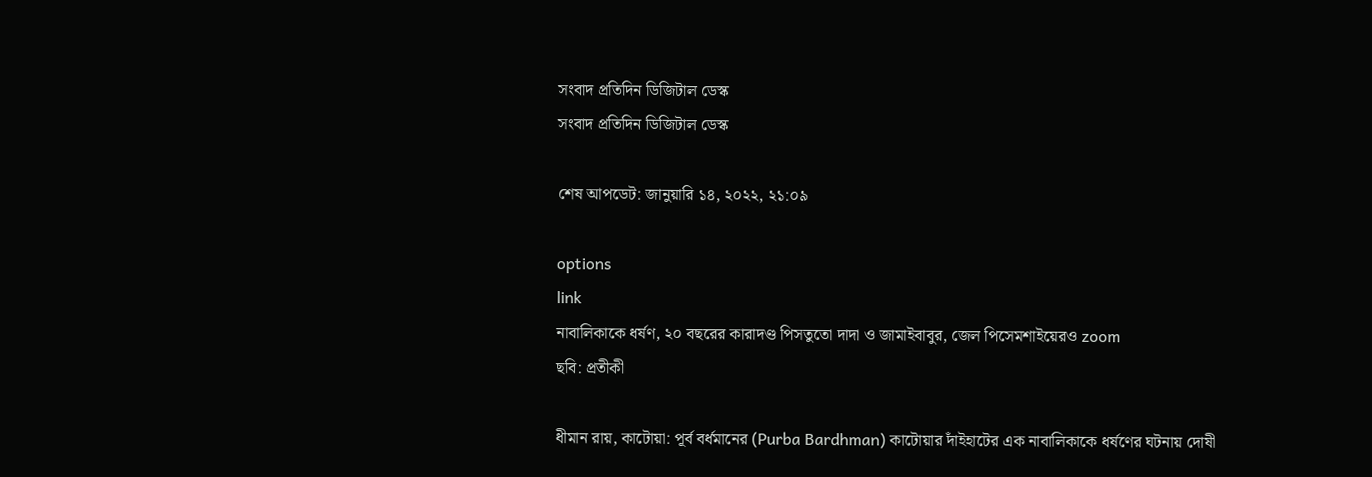সংবাদ প্রতিদিন ডিজিটাল ডেস্ক
সংবাদ প্রতিদিন ডিজিটাল ডেস্ক

শেষ আপডেট: জানুয়ারি ১৪, ২০২২, ২১:০৯

options
link
নাবালিকাকে ধর্ষণ, ২০ বছরের কারাদণ্ড পিসতুতো দাদা ও জামাইবাবুর, জেল পিসেমশাইয়েরও zoom
ছবি: প্রতীকী

ধীমান রায়, কাটোয়া: পূর্ব বর্ধমানের (Purba Bardhman) কাটোয়ার দাঁইহাটের এক নাবালিকাকে ধর্ষণের ঘটনায় দোষী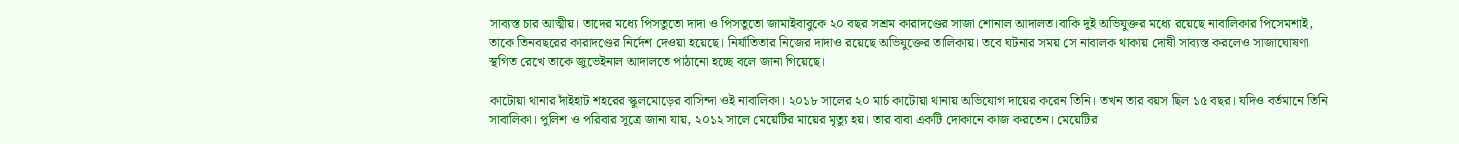সাব্যস্ত চার আত্মীয়। তাদের মধ্যে পিসতুতো দাদা ও পিসতুতো জামাইবাবুকে ২০ বছর সশ্রম কারাদণ্ডের সাজা শোনাল আদালত।বাকি দুই অভিযুক্তর মধ্যে রয়েছে নাবালিকার পিসেমশাই, তাকে তিনবছরের কারাদণ্ডের নির্দেশ দেওয়া হয়েছে। নির্যাতিতার নিজের দাদাও রয়েছে অভিযুক্তের তালিকায়। তবে ঘটনার সময় সে নাবালক থাকায় দোষী সাব্যস্ত করলেও সাজাঘোষণা স্থগিত রেখে তাকে জুভেইনাল আদালতে পাঠানো হচ্ছে বলে জানা গিয়েছে।

কাটোয়া থানার দাঁইহাট শহরের স্কুলমোড়ের বাসিন্দা ওই নাবালিকা। ২০১৮ সালের ২০ মার্চ কাটোয়া থানায় অভিযোগ দায়ের করেন তিনি। তখন তার বয়স ছিল ১৫ বছর। যদিও বর্তমানে তিনি সাবালিকা। পুলিশ ও পরিবার সূত্রে জানা যায়, ২০১২ সালে মেয়েটির মায়ের মৃত্যু হয়। তার বাবা একটি দোকানে কাজ করতেন। মেয়েটির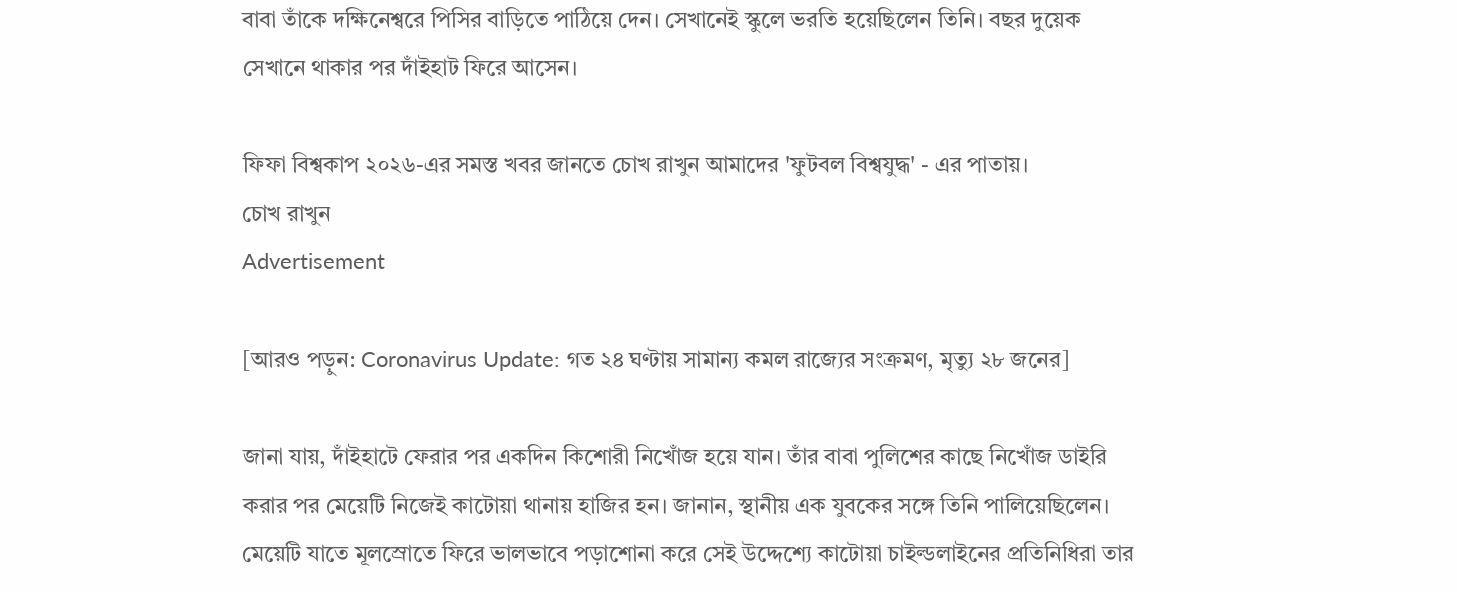বাবা তাঁকে দক্ষিনেশ্বরে পিসির বাড়িতে পাঠিয়ে দেন। সেখানেই স্কুলে ভরতি হয়েছিলেন তিনি। বছর দুয়েক সেখানে থাকার পর দাঁইহাট ফিরে আসেন।

ফিফা বিশ্বকাপ ২০২৬-এর সমস্ত খবর জানতে চোখ রাখুন আমাদের 'ফুটবল বিশ্বযুদ্ধ' - এর পাতায়।
চোখ রাখুন
Advertisement

[আরও পড়ুন: Coronavirus Update: গত ২৪ ঘণ্টায় সামান্য কমল রাজ্যের সংক্রমণ, মৃত্যু ২৮ জনের]

জানা যায়, দাঁইহাটে ফেরার পর একদিন কিশোরী নিখোঁজ হয়ে যান। তাঁর বাবা পুলিশের কাছে নিখোঁজ ডাইরি করার পর মেয়েটি নিজেই কাটোয়া থানায় হাজির হন। জানান, স্থানীয় এক যুবকের সঙ্গে তিনি পালিয়েছিলেন। মেয়েটি যাতে মূলস্রোতে ফিরে ভালভাবে পড়াশোনা করে সেই উদ্দেশ্যে কাটোয়া চাইল্ডলাইনের প্রতিনিধিরা তার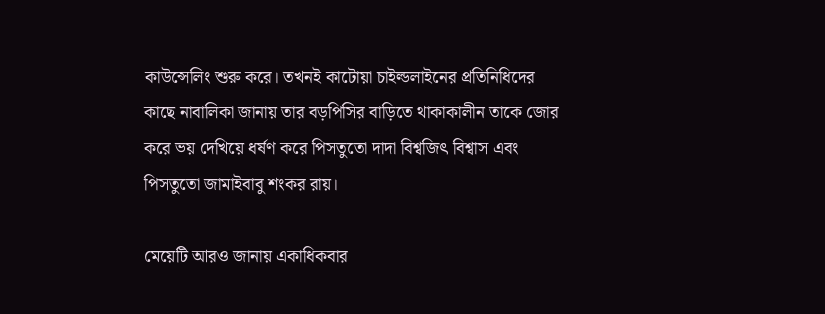কাউন্সেলিং শুরু করে। তখনই কাটোয়া চাইল্ডলাইনের প্রতিনিধিদের কাছে নাবালিকা জানায় তার বড়পিসির বাড়িতে থাকাকালীন তাকে জোর করে ভয় দেখিয়ে ধর্ষণ করে পিসতুতো দাদা বিশ্বজিৎ বিশ্বাস এবং পিসতুতো জামাইবাবু শংকর রায়।

মেয়েটি আরও জানায় একাধিকবার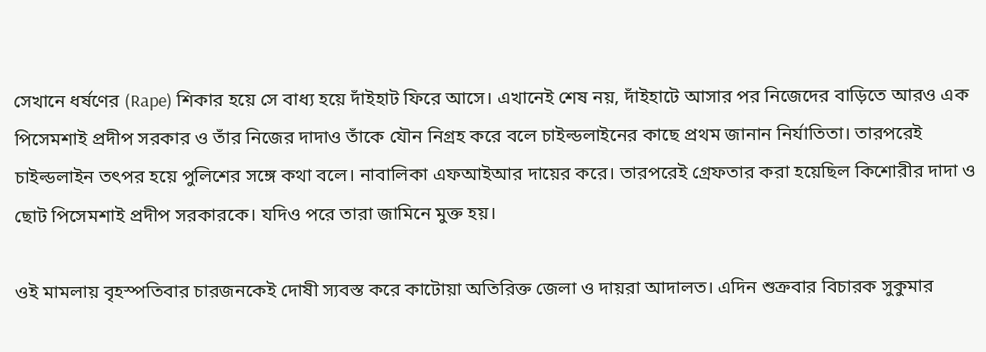সেখানে ধর্ষণের (Rape) শিকার হয়ে সে বাধ্য হয়ে দাঁইহাট ফিরে আসে। এখানেই শেষ নয়, দাঁইহাটে আসার পর নিজেদের বাড়িতে আরও এক পিসেমশাই প্রদীপ সরকার ও তাঁর নিজের দাদাও তাঁকে যৌন নিগ্রহ করে বলে চাইল্ডলাইনের কাছে প্রথম জানান নির্যাতিতা। তারপরেই চাইল্ডলাইন তৎপর হয়ে পুলিশের সঙ্গে কথা বলে। নাবালিকা এফআইআর দায়ের করে। তারপরেই গ্রেফতার করা হয়েছিল কিশোরীর দাদা ও ছোট পিসেমশাই প্রদীপ সরকারকে। যদিও পরে তারা জামিনে মুক্ত হয়।

ওই মামলায় বৃহস্পতিবার চারজনকেই দোষী স্যবস্ত করে কাটোয়া অতিরিক্ত জেলা ও দায়রা আদালত। এদিন শুক্রবার বিচারক সুকুমার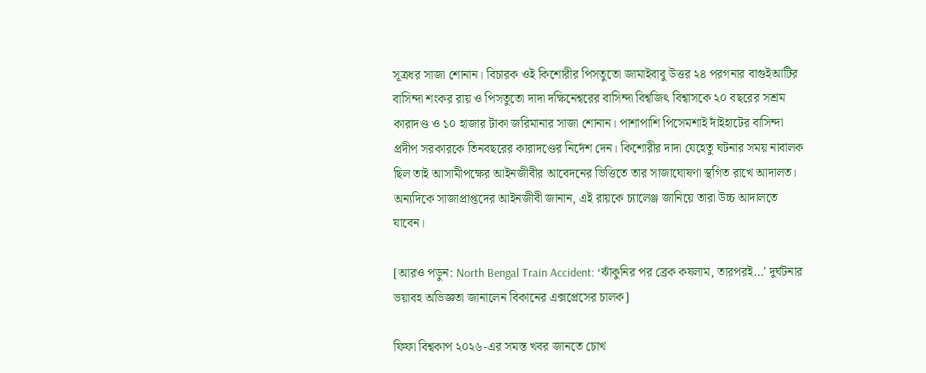সূত্রধর সাজা শোনান। বিচারক ওই কিশোরীর পিসতুতো জামাইবাবু উত্তর ২৪ পরগনার বাগুইআটির বাসিন্দা শংকর রায় ও পিসতুতো দাদা দক্ষিনেশ্বরের বাসিন্দা বিশ্বজিৎ বিশ্বাসকে ২০ বছরের সশ্রম কারাদণ্ড ও ১০ হাজার টাকা জরিমানার সাজা শোনান। পাশাপাশি পিসেমশাই দাঁইহাটের বাসিন্দা প্রদীপ সরকারকে তিনবছরের কারাদণ্ডের নির্দেশ দেন। কিশোরীর দাদা যেহেতু ঘটনার সময় নাবালক ছিল তাই আসামীপক্ষের আইনজীবীর আবেদনের ভিত্তিতে তার সাজাঘোষণা স্থগিত রাখে আদালত। অন্যদিকে সাজাপ্রাপ্তদের আইনজীবী জানান, এই রায়কে চ্যালেঞ্জ জানিয়ে তারা উচ্চ আদালতে যাবেন।

[আরও পড়ুন: North Bengal Train Accident: ‘ঝাঁকুনির পর ব্রেক কষলাম, তারপরই…’ দুর্ঘটনার ভয়াবহ অভিজ্ঞতা জানালেন বিকানের এক্সপ্রেসের চালক]

ফিফা বিশ্বকাপ ২০২৬-এর সমস্ত খবর জানতে চোখ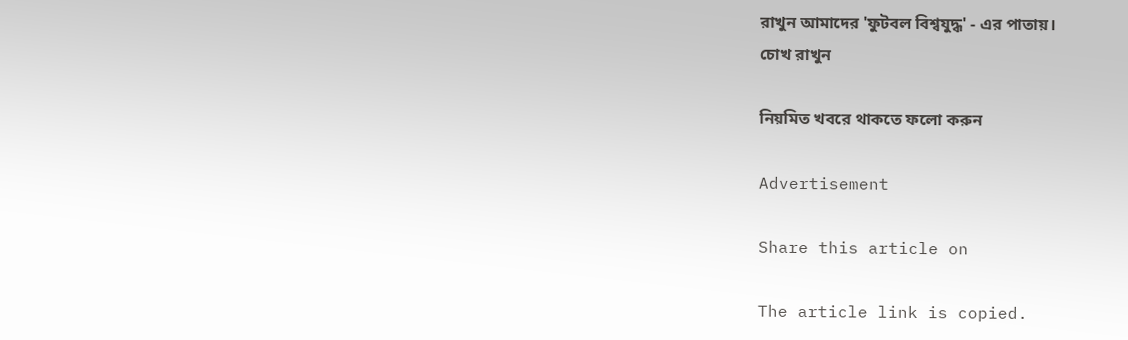রাখুন আমাদের 'ফুটবল বিশ্বযুদ্ধ' - এর পাতায়।
চোখ রাখুন

নিয়মিত খবরে থাকতে ফলো করুন

Advertisement

Share this article on

The article link is copied.